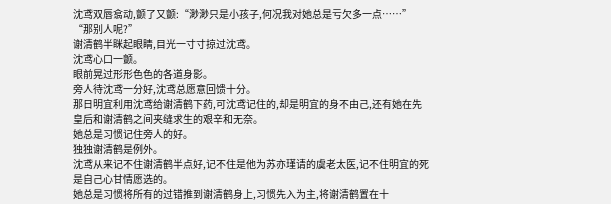沈鸢双唇翕动,颤了又颤:“渺渺只是小孩子,何况我对她总是亏欠多一点……”
“那别人呢?”
谢清鹤半眯起眼睛,目光一寸寸掠过沈鸢。
沈鸢心口一颤。
眼前晃过形形色色的各道身影。
旁人待沈鸢一分好,沈鸢总愿意回馈十分。
那日明宜利用沈鸢给谢清鹤下药,可沈鸢记住的,却是明宜的身不由己,还有她在先皇后和谢清鹤之间夹缝求生的艰辛和无奈。
她总是习惯记住旁人的好。
独独谢清鹤是例外。
沈鸢从来记不住谢清鹤半点好,记不住是他为苏亦瑾请的虞老太医,记不住明宜的死是自己心甘情愿选的。
她总是习惯将所有的过错推到谢清鹤身上,习惯先入为主,将谢清鹤置在十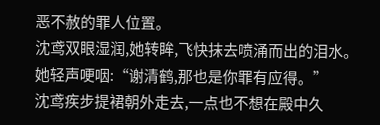恶不赦的罪人位置。
沈鸢双眼湿润,她转眸,飞快抹去喷涌而出的泪水。
她轻声哽咽:“谢清鹤,那也是你罪有应得。”
沈鸢疾步提裙朝外走去,一点也不想在殿中久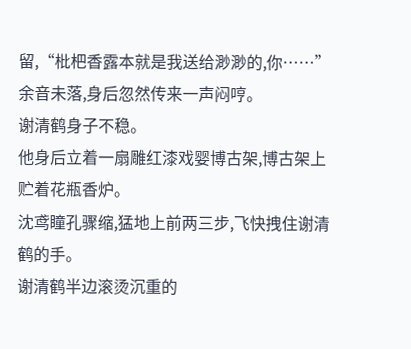留,“枇杷香露本就是我送给渺渺的,你……”
余音未落,身后忽然传来一声闷哼。
谢清鹤身子不稳。
他身后立着一扇雕红漆戏婴博古架,博古架上贮着花瓶香炉。
沈鸢瞳孔骤缩,猛地上前两三步,飞快拽住谢清鹤的手。
谢清鹤半边滚烫沉重的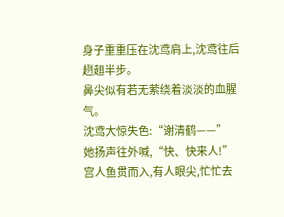身子重重压在沈鸢肩上,沈鸢往后趔趄半步。
鼻尖似有若无萦绕着淡淡的血腥气。
沈鸢大惊失色:“谢清鹤——”
她扬声往外喊,“快、快来人!”
宫人鱼贯而入,有人眼尖,忙忙去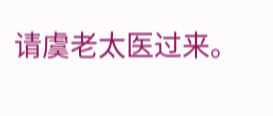请虞老太医过来。